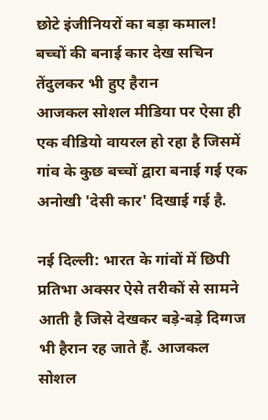छोटे इंजीनियरों का बड़ा कमाल! बच्चों की बनाई कार देख सचिन तेंदुलकर भी हुए हैरान
आजकल सोशल मीडिया पर ऐसा ही एक वीडियो वायरल हो रहा है जिसमें गांव के कुछ बच्चों द्वारा बनाई गई एक अनोखी 'देसी कार' दिखाई गई है.

नई दिल्ली: भारत के गांवों में छिपी प्रतिभा अक्सर ऐसे तरीकों से सामने आती है जिसे देखकर बड़े-बड़े दिग्गज भी हैरान रह जाते हैं. आजकल सोशल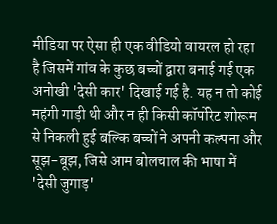मीडिया पर ऐसा ही एक वीडियो वायरल हो रहा है जिसमें गांव के कुछ बच्चों द्वारा बनाई गई एक अनोखी 'देसी कार' दिखाई गई है. यह न तो कोई महंगी गाड़ी थी और न ही किसी कॉर्पोरेट शोरूम से निकली हुई बल्कि बच्चों ने अपनी कल्पना और सूझ-बूझ, जिसे आम बोलचाल की भाषा में 'देसी जुगाड़'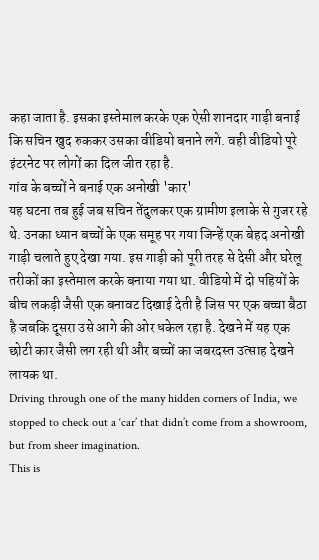कहा जाता है. इसका इस्तेमाल करके एक ऐसी शानदार गाड़ी बनाई कि सचिन खुद रुककर उसका वीडियो बनाने लगे. वही वीडियो पूरे इंटरनेट पर लोगों का दिल जीत रहा है.
गांव के बच्चों ने बनाई एक अनोखी 'कार'
यह घटना तब हुई जब सचिन तेंदुलकर एक ग्रामीण इलाके से गुजर रहे थे. उनका ध्यान बच्चों के एक समूह पर गया जिन्हें एक बेहद अनोखी गाड़ी चलाते हुए देखा गया. इस गाड़ी को पूरी तरह से देसी और घरेलू तरीकों का इस्तेमाल करके बनाया गया था. वीडियो में दो पहियों के बीच लकड़ी जैसी एक बनावट दिखाई देती है जिस पर एक बच्चा बैठा है जबकि दूसरा उसे आगे की ओर धकेल रहा है. देखने में यह एक छोटी कार जैसी लग रही थी और बच्चों का जबरदस्त उत्साह देखने लायक था.
Driving through one of the many hidden corners of India, we stopped to check out a ‘car’ that didn’t come from a showroom, but from sheer imagination.
This is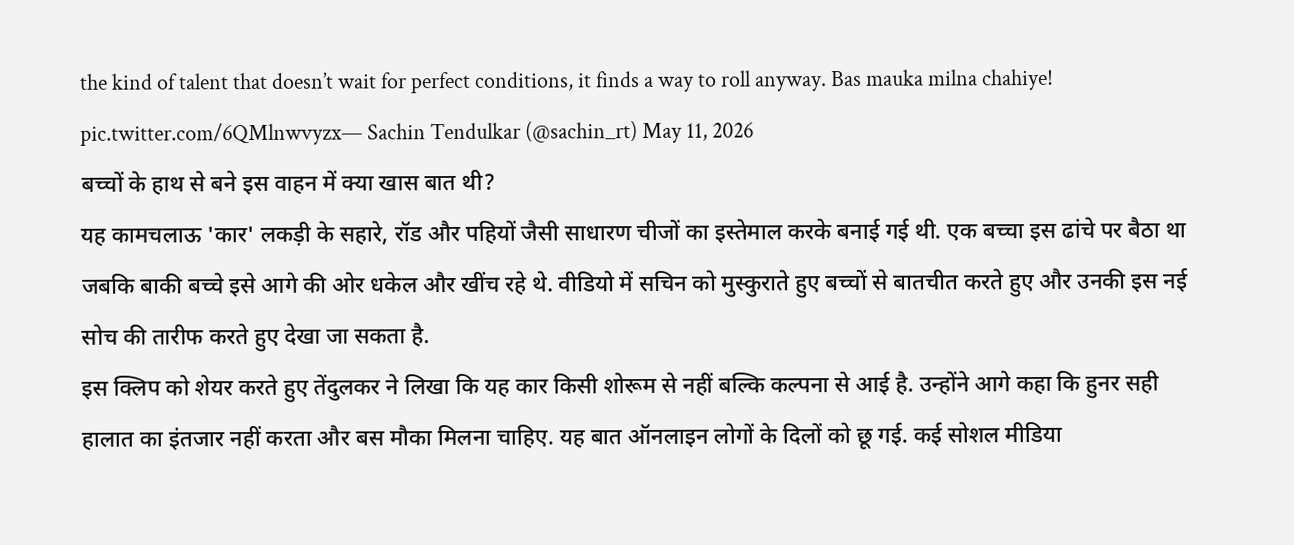the kind of talent that doesn’t wait for perfect conditions, it finds a way to roll anyway. Bas mauka milna chahiye! pic.twitter.com/6QMlnwvyzx— Sachin Tendulkar (@sachin_rt) May 11, 2026
बच्चों के हाथ से बने इस वाहन में क्या खास बात थी?
यह कामचलाऊ 'कार' लकड़ी के सहारे, रॉड और पहियों जैसी साधारण चीजों का इस्तेमाल करके बनाई गई थी. एक बच्चा इस ढांचे पर बैठा था जबकि बाकी बच्चे इसे आगे की ओर धकेल और खींच रहे थे. वीडियो में सचिन को मुस्कुराते हुए बच्चों से बातचीत करते हुए और उनकी इस नई सोच की तारीफ करते हुए देखा जा सकता है.
इस क्लिप को शेयर करते हुए तेंदुलकर ने लिखा कि यह कार किसी शोरूम से नहीं बल्कि कल्पना से आई है. उन्होंने आगे कहा कि हुनर सही हालात का इंतजार नहीं करता और बस मौका मिलना चाहिए. यह बात ऑनलाइन लोगों के दिलों को छू गई. कई सोशल मीडिया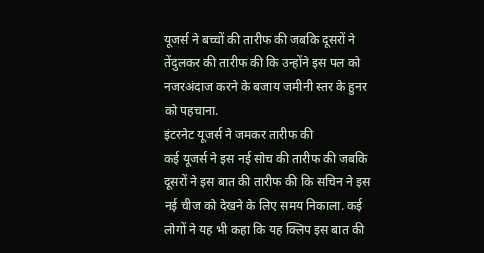यूजर्स ने बच्चों की तारीफ की जबकि दूसरों ने तेंदुलकर की तारीफ की कि उन्होंने इस पल को नजरअंदाज करने के बजाय जमीनी स्तर के हुनर को पहचाना.
इंटरनेट यूजर्स ने जमकर तारीफ की
कई यूजर्स ने इस नई सोच की तारीफ की जबकि दूसरों ने इस बात की तारीफ की कि सचिन ने इस नई चीज को देखने के लिए समय निकाला. कई लोगों ने यह भी कहा कि यह क्लिप इस बात की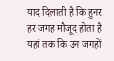याद दिलाती है कि हुनर हर जगह मौजूद होता है यहां तक कि उन जगहों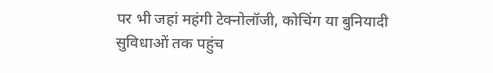पर भी जहां महंगी टेक्नोलॉजी, कोचिंग या बुनियादी सुविधाओं तक पहुंच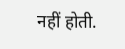नहीं होती.